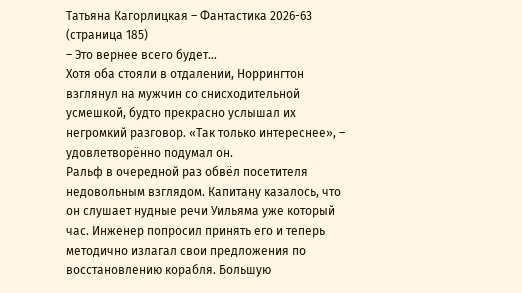Татьяна Кагорлицкая – Фантастика 2026-63 (страница 185)
– Это вернее всего будет…
Хотя оба стояли в отдалении, Норрингтон взглянул на мужчин со снисходительной усмешкой, будто прекрасно услышал их негромкий разговор. «Так только интереснее», – удовлетворённо подумал он.
Ральф в очередной раз обвёл посетителя недовольным взглядом. Капитану казалось, что он слушает нудные речи Уильяма уже который час. Инженер попросил принять его и теперь методично излагал свои предложения по восстановлению корабля. Большую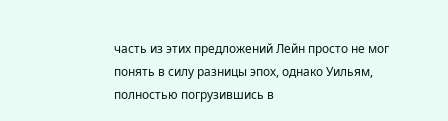часть из этих предложений Лейн просто не мог понять в силу разницы эпох, однако Уильям, полностью погрузившись в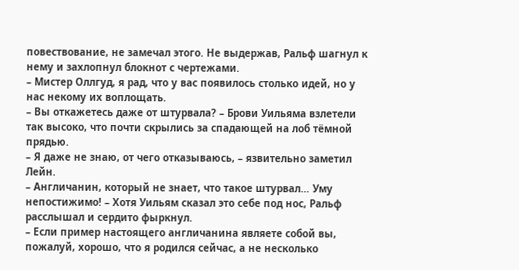повествование, не замечал этого. Не выдержав, Ральф шагнул к нему и захлопнул блокнот с чертежами.
– Мистер Оллгуд, я рад, что у вас появилось столько идей, но у нас некому их воплощать.
– Вы откажетесь даже от штурвала? – Брови Уильяма взлетели так высоко, что почти скрылись за спадающей на лоб тёмной прядью.
– Я даже не знаю, от чего отказываюсь, – язвительно заметил Лейн.
– Англичанин, который не знает, что такое штурвал… Уму непостижимо! – Хотя Уильям сказал это себе под нос, Ральф расслышал и сердито фыркнул.
– Если пример настоящего англичанина являете собой вы, пожалуй, хорошо, что я родился сейчас, а не несколько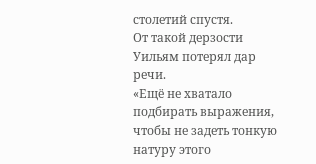столетий спустя.
От такой дерзости Уильям потерял дар речи.
«Ещё не хватало подбирать выражения, чтобы не задеть тонкую натуру этого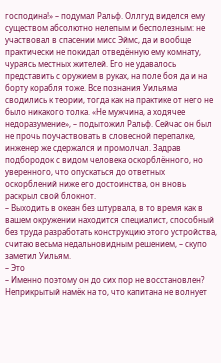господина!» – подумал Ральф. Оллгуд виделся ему существом абсолютно нелепым и бесполезным: не участвовал в спасении мисс Эймс, да и вообще практически не покидал отведённую ему комнату, чураясь местных жителей. Его не удавалось представить с оружием в руках, на поле боя да и на борту корабля тоже. Все познания Уильяма сводились к теории, тогда как на практике от него не было никакого толка. «Не мужчина, а ходячее недоразумение», – подытожил Ральф. Сейчас он был не прочь поучаствовать в словесной перепалке, инженер же сдержался и промолчал. Задрав подбородок с видом человека оскорблённого, но уверенного, что опускаться до ответных оскорблений ниже его достоинства, он вновь раскрыл свой блокнот.
– Выходить в океан без штурвала, в то время как в вашем окружении находится специалист, способный без труда разработать конструкцию этого устройства, считаю весьма недальновидным решением, – скупо заметил Уильям.
– Это
– Именно поэтому он до сих пор не восстановлен?
Неприкрытый намёк на то, что капитана не волнует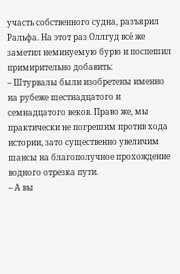участь собственного судна, разъярил Ральфа. На этот раз Оллгуд всё же заметил неминуемую бурю и поспешил примирительно добавить:
– Штурвалы были изобретены именно на рубеже шестнадцатого и семнадцатого веков. Право же, мы практически не погрешим против хода истории, зато существенно увеличим шансы на благополучное прохождение водного отрезка пути.
– А вы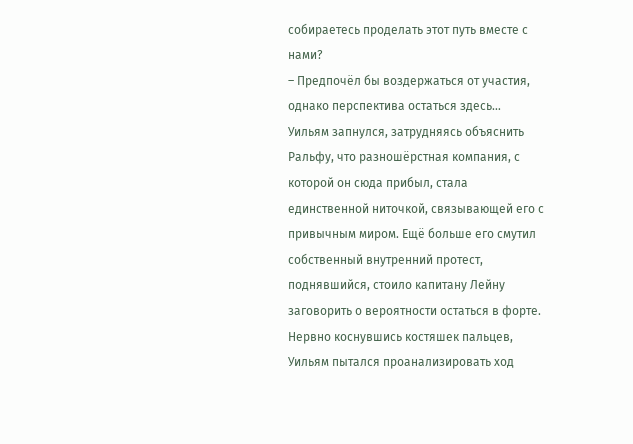собираетесь проделать этот путь вместе с нами?
– Предпочёл бы воздержаться от участия, однако перспектива остаться здесь…
Уильям запнулся, затрудняясь объяснить Ральфу, что разношёрстная компания, с которой он сюда прибыл, стала единственной ниточкой, связывающей его с привычным миром. Ещё больше его смутил собственный внутренний протест, поднявшийся, стоило капитану Лейну заговорить о вероятности остаться в форте. Нервно коснувшись костяшек пальцев, Уильям пытался проанализировать ход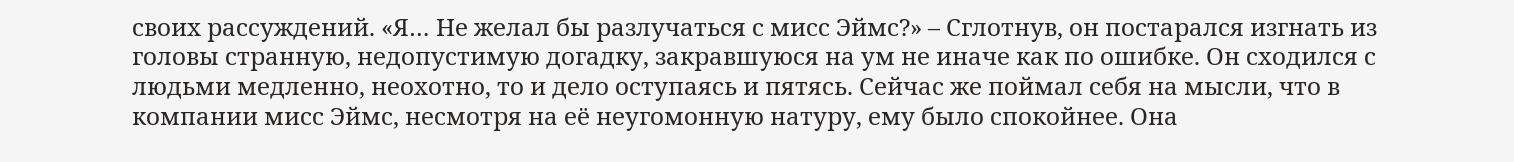своих рассуждений. «Я… Не желал бы разлучаться с мисс Эймс?» – Сглотнув, он постарался изгнать из головы странную, недопустимую догадку, закравшуюся на ум не иначе как по ошибке. Он сходился с людьми медленно, неохотно, то и дело оступаясь и пятясь. Сейчас же поймал себя на мысли, что в компании мисс Эймс, несмотря на её неугомонную натуру, ему было спокойнее. Она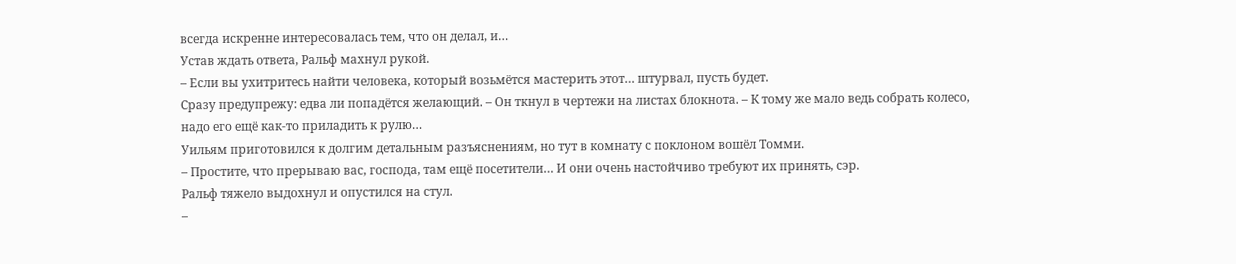всегда искренне интересовалась тем, что он делал, и…
Устав ждать ответа, Ральф махнул рукой.
– Если вы ухитритесь найти человека, который возьмётся мастерить этот… штурвал, пусть будет.
Сразу предупрежу: едва ли попадётся желающий. – Он ткнул в чертежи на листах блокнота. – К тому же мало ведь собрать колесо, надо его ещё как-то приладить к рулю…
Уильям приготовился к долгим детальным разъяснениям, но тут в комнату с поклоном вошёл Томми.
– Простите, что прерываю вас, господа, там ещё посетители… И они очень настойчиво требуют их принять, сэр.
Ральф тяжело выдохнул и опустился на стул.
–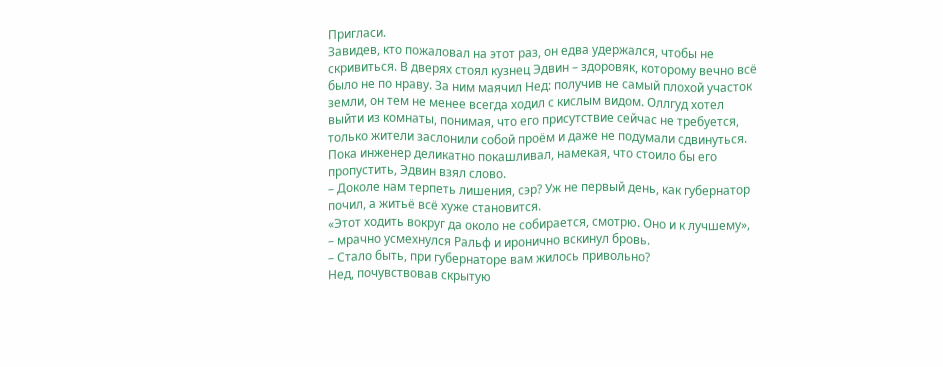Пригласи.
Завидев, кто пожаловал на этот раз, он едва удержался, чтобы не скривиться. В дверях стоял кузнец Эдвин – здоровяк, которому вечно всё было не по нраву. За ним маячил Нед: получив не самый плохой участок земли, он тем не менее всегда ходил с кислым видом. Оллгуд хотел выйти из комнаты, понимая, что его присутствие сейчас не требуется, только жители заслонили собой проём и даже не подумали сдвинуться. Пока инженер деликатно покашливал, намекая, что стоило бы его пропустить, Эдвин взял слово.
– Доколе нам терпеть лишения, сэр? Уж не первый день, как губернатор почил, а житьё всё хуже становится.
«Этот ходить вокруг да около не собирается, смотрю. Оно и к лучшему», – мрачно усмехнулся Ральф и иронично вскинул бровь.
– Стало быть, при губернаторе вам жилось привольно?
Нед, почувствовав скрытую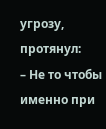угрозу, протянул:
– Не то чтобы именно при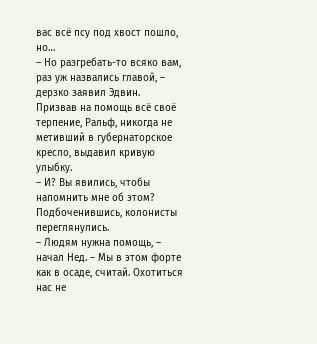вас всё псу под хвост пошло, но…
– Но разгребать-то всяко вам, раз уж назвались главой, – дерзко заявил Эдвин.
Призвав на помощь всё своё терпение, Ральф, никогда не метивший в губернаторское кресло, выдавил кривую улыбку.
– И? Вы явились, чтобы напомнить мне об этом?
Подбоченившись, колонисты переглянулись.
– Людям нужна помощь, – начал Нед. – Мы в этом форте как в осаде, считай. Охотиться нас не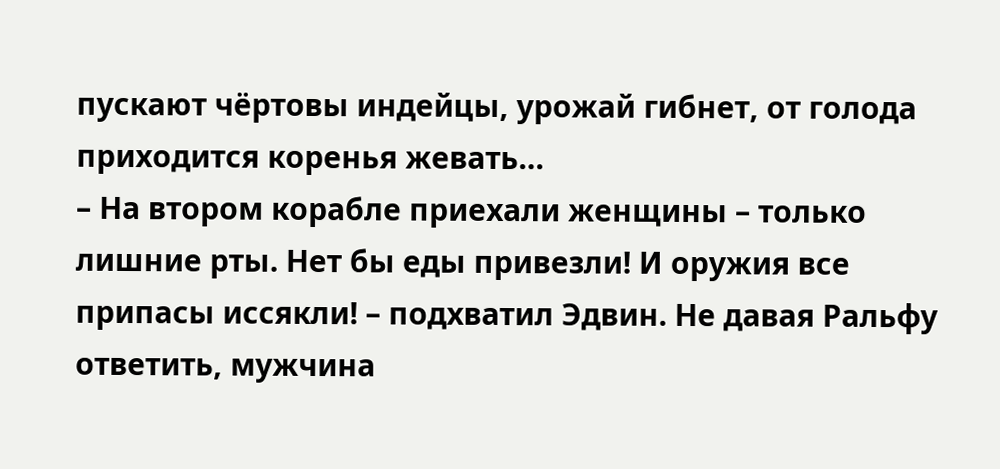пускают чёртовы индейцы, урожай гибнет, от голода приходится коренья жевать…
– На втором корабле приехали женщины – только лишние рты. Нет бы еды привезли! И оружия все припасы иссякли! – подхватил Эдвин. Не давая Ральфу ответить, мужчина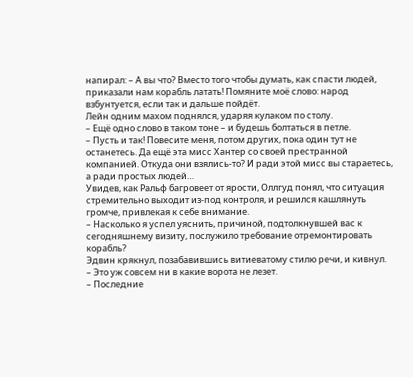напирал: – А вы что? Вместо того чтобы думать, как спасти людей, приказали нам корабль латать! Помяните моё слово: народ взбунтуется, если так и дальше пойдёт.
Лейн одним махом поднялся, ударяя кулаком по столу.
– Ещё одно слово в таком тоне – и будешь болтаться в петле.
– Пусть и так! Повесите меня, потом других, пока один тут не останетесь. Да ещё эта мисс Хантер со своей престранной компанией. Откуда они взялись-то? И ради этой мисс вы стараетесь, а ради простых людей…
Увидев, как Ральф багровеет от ярости, Оллгуд понял, что ситуация стремительно выходит из-под контроля, и решился кашлянуть громче, привлекая к себе внимание.
– Насколько я успел уяснить, причиной, подтолкнувшей вас к сегодняшнему визиту, послужило требование отремонтировать корабль?
Эдвин крякнул, позабавившись витиеватому стилю речи, и кивнул.
– Это уж совсем ни в какие ворота не лезет.
– Последние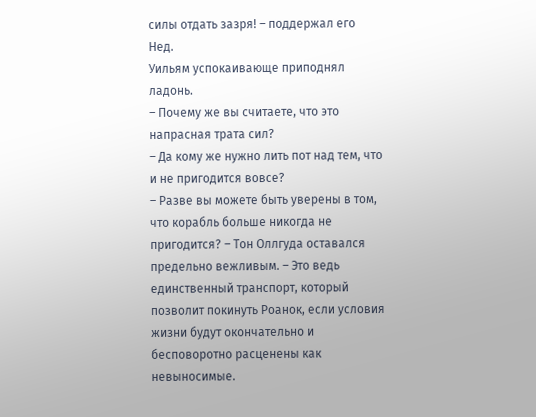силы отдать зазря! – поддержал его Нед.
Уильям успокаивающе приподнял ладонь.
– Почему же вы считаете, что это напрасная трата сил?
– Да кому же нужно лить пот над тем, что и не пригодится вовсе?
– Разве вы можете быть уверены в том, что корабль больше никогда не пригодится? – Тон Оллгуда оставался предельно вежливым. – Это ведь единственный транспорт, который позволит покинуть Роанок, если условия жизни будут окончательно и бесповоротно расценены как невыносимые.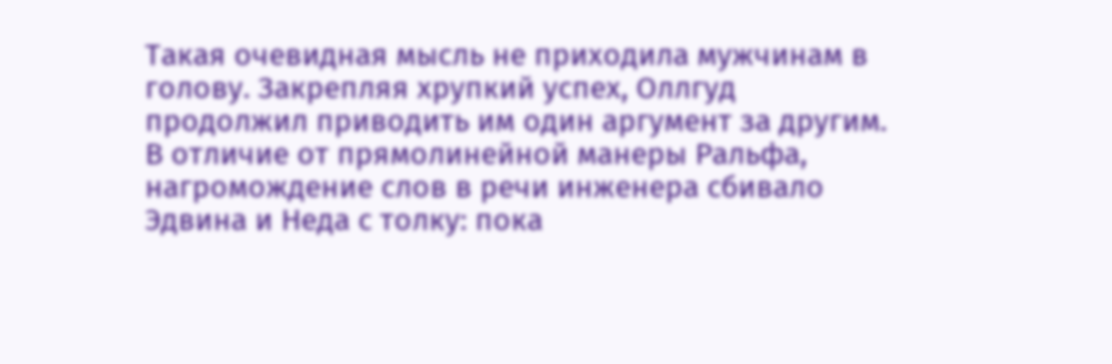Такая очевидная мысль не приходила мужчинам в голову. Закрепляя хрупкий успех, Оллгуд продолжил приводить им один аргумент за другим. В отличие от прямолинейной манеры Ральфа, нагромождение слов в речи инженера сбивало Эдвина и Неда с толку: пока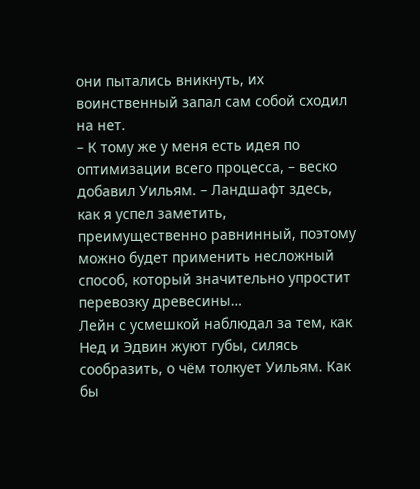они пытались вникнуть, их воинственный запал сам собой сходил на нет.
– К тому же у меня есть идея по оптимизации всего процесса, – веско добавил Уильям. – Ландшафт здесь, как я успел заметить, преимущественно равнинный, поэтому можно будет применить несложный способ, который значительно упростит перевозку древесины…
Лейн с усмешкой наблюдал за тем, как Нед и Эдвин жуют губы, силясь сообразить, о чём толкует Уильям. Как бы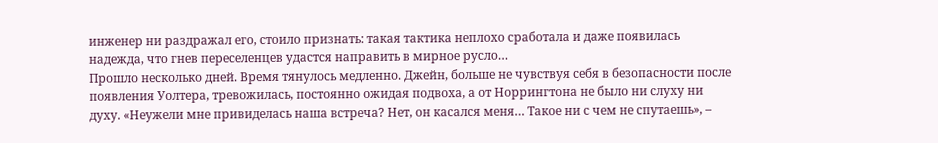инженер ни раздражал его, стоило признать: такая тактика неплохо сработала и даже появилась надежда, что гнев переселенцев удастся направить в мирное русло…
Прошло несколько дней. Время тянулось медленно. Джейн, больше не чувствуя себя в безопасности после появления Уолтера, тревожилась, постоянно ожидая подвоха, а от Норрингтона не было ни слуху ни духу. «Неужели мне привиделась наша встреча? Нет, он касался меня… Такое ни с чем не спутаешь», –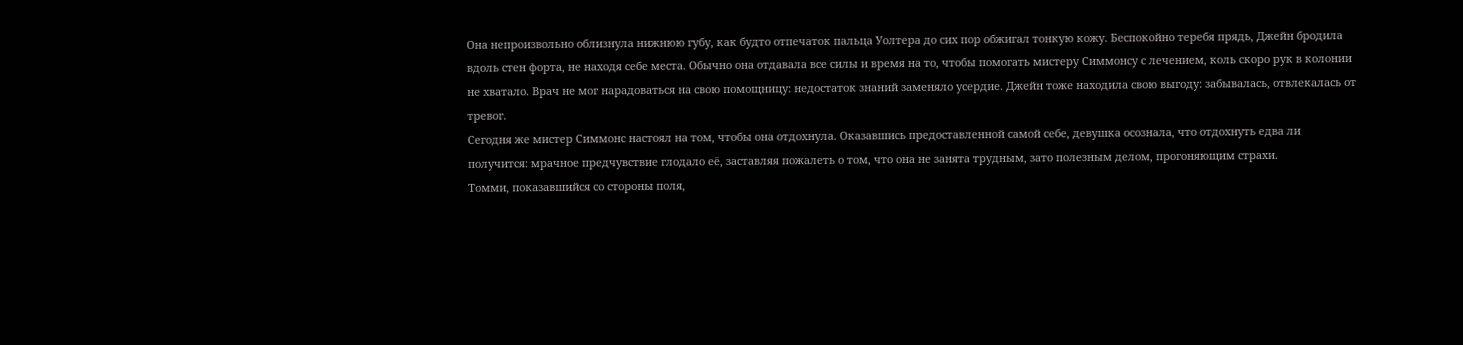Она непроизвольно облизнула нижнюю губу, как будто отпечаток пальца Уолтера до сих пор обжигал тонкую кожу. Беспокойно теребя прядь, Джейн бродила вдоль стен форта, не находя себе места. Обычно она отдавала все силы и время на то, чтобы помогать мистеру Симмонсу с лечением, коль скоро рук в колонии не хватало. Врач не мог нарадоваться на свою помощницу: недостаток знаний заменяло усердие. Джейн тоже находила свою выгоду: забывалась, отвлекалась от тревог.
Сегодня же мистер Симмонс настоял на том, чтобы она отдохнула. Оказавшись предоставленной самой себе, девушка осознала, что отдохнуть едва ли получится: мрачное предчувствие глодало её, заставляя пожалеть о том, что она не занята трудным, зато полезным делом, прогоняющим страхи.
Томми, показавшийся со стороны поля,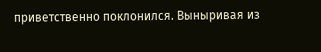приветственно поклонился. Выныривая из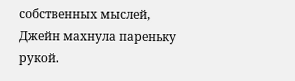собственных мыслей, Джейн махнула пареньку рукой.